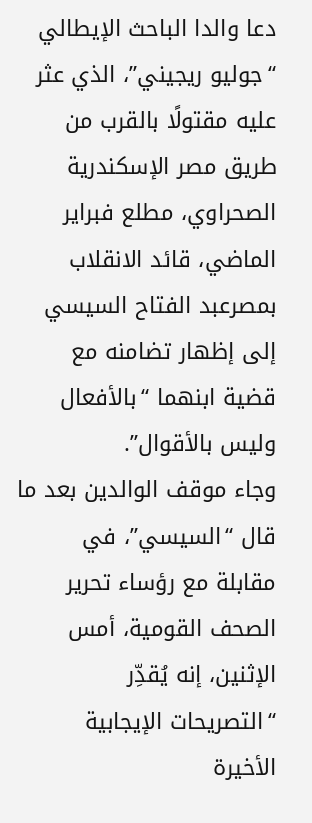دعا والدا الباحث الإيطالي “جوليو ريجيني”، الذي عثر عليه مقتولًا بالقرب من طريق مصر الإسكندرية الصحراوي، مطلع فبراير الماضي، قائد الانقلاب بمصرعبد الفتاح السيسي إلى إظهار تضامنه مع قضية ابنهما “بالأفعال وليس بالأقوال”.
وجاء موقف الوالدين بعد ما قال “السيسي”، في مقابلة مع رؤساء تحرير الصحف القومية، أمس الإثنين، إنه يُقدِّر “التصريحات الإيجابية الأخيرة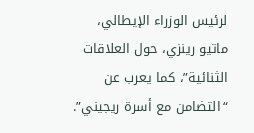لرئيس الوزراء الإيطالي، ماتيو رينزي، حول العلاقات الثنائية”، كما يعرب عن “التضامن مع أسرة ريجيني”.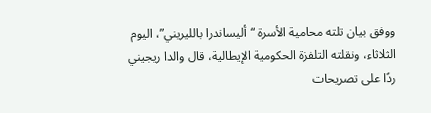ووفق بيان تلته محامية الأسرة “أليساندرا بالليريني”، اليوم الثلاثاء، ونقلته التلفزة الحكومية الإيطالية، قال والدا ريجيني ردًا على تصريحات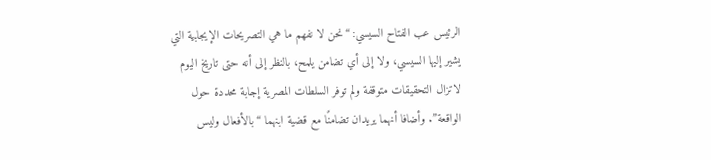الرئيس عب الفتاح السيسي: “نحن لا نفهم ما هي التصريحات الإيجابية التي يشير إليها السيسي، ولا إلى أي تضامن يلمح، بالنظر إلى أنه حتى تاريخ اليوم لاتزال التحقيقات متوقفة ولم توفر السلطات المصرية إجابة محددة حول الواقعة”. وأضافا أنهما يريدان تضامنًا مع قضية ابنهما “بالأفعال وليس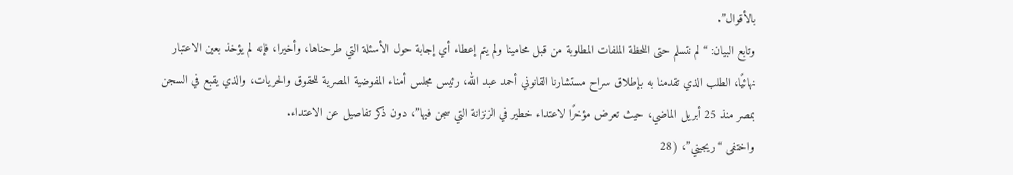بالأقوال”.
وتابع البيان: “لم نتسلم حتى اللحظة الملفات المطلوبة من قبل محامينا ولم يتم إعطاء أي إجابة حول الأسئلة التي طرحناها، وأخيرا، فإنه لم يؤخذ بعين الاعتبار نهائيًا، الطلب الذي تقدمنا به بإطلاق سراح مستشارنا القانوني أحمد عبد الله، رئيس مجلس أمناء المفوضية المصرية للحقوق والحريات، والذي يقبع في السجن بمصر منذ 25 أبريل الماضي، حيث تعرض مؤخرًا لاعتداء خطير في الزنزانة التي سجن فيها”، دون ذكر تفاصيل عن الاعتداء.
واختفى “ريجيني”، (28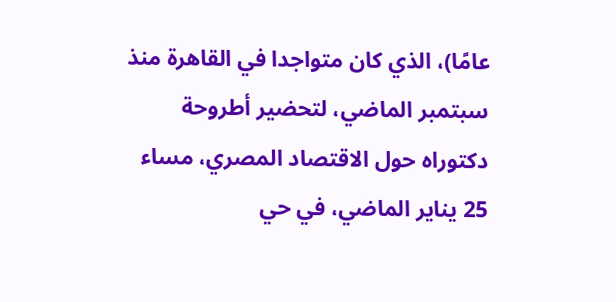عامًا)، الذي كان متواجدا في القاهرة منذ سبتمبر الماضي، لتحضير أطروحة دكتوراه حول الاقتصاد المصري، مساء 25 يناير الماضي، في حي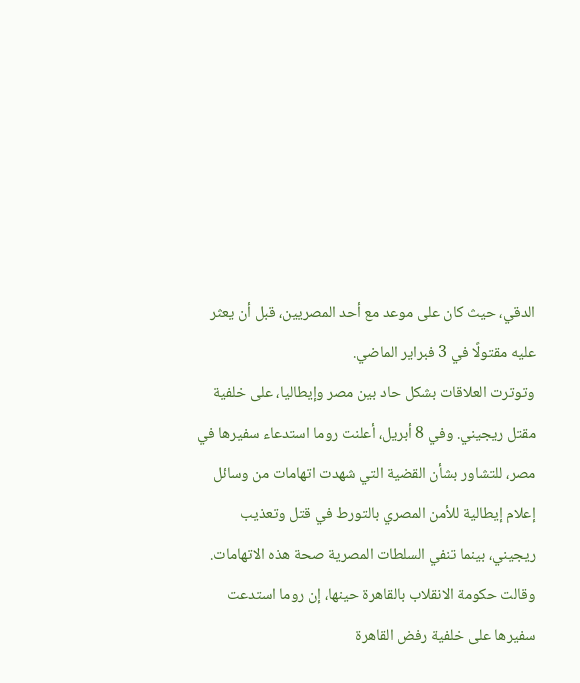الدقي، حيث كان على موعد مع أحد المصريين، قبل أن يعثر عليه مقتولًا في 3 فبراير الماضي.
وتوترت العلاقات بشكل حاد بين مصر وإيطاليا، على خلفية مقتل ريجيني. وفي 8 أبريل، أعلنت روما استدعاء سفيرها في مصر، للتشاور بشأن القضية التي شهدت اتهامات من وسائل إعلام إيطالية للأمن المصري بالتورط في قتل وتعذيب ريجيني، بينما تنفي السلطات المصرية صحة هذه الاتهامات.
وقالت حكومة الانقلاب بالقاهرة حينها، إن روما استدعت سفيرها على خلفية رفض القاهرة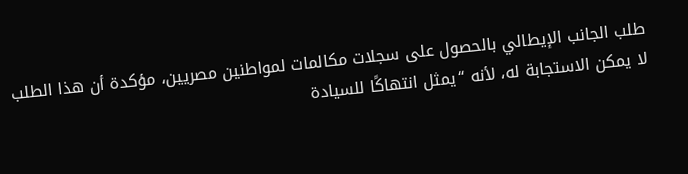طلب الجانب الإيطالي بالحصول على سجلات مكالمات لمواطنين مصريين، مؤكدة أن هذا الطلب لا يمكن الاستجابة له، لأنه “يمثل انتهاكًا للسيادة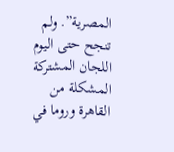المصرية”. ولم تنجح حتى اليوم اللجان المشتركة المشكلة من القاهرة وروما في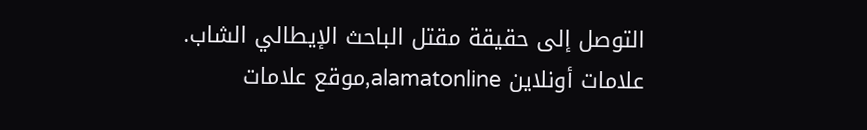التوصل إلى حقيقة مقتل الباحث الإيطالي الشاب.
علامات أونلاين alamatonline,موقع علامات